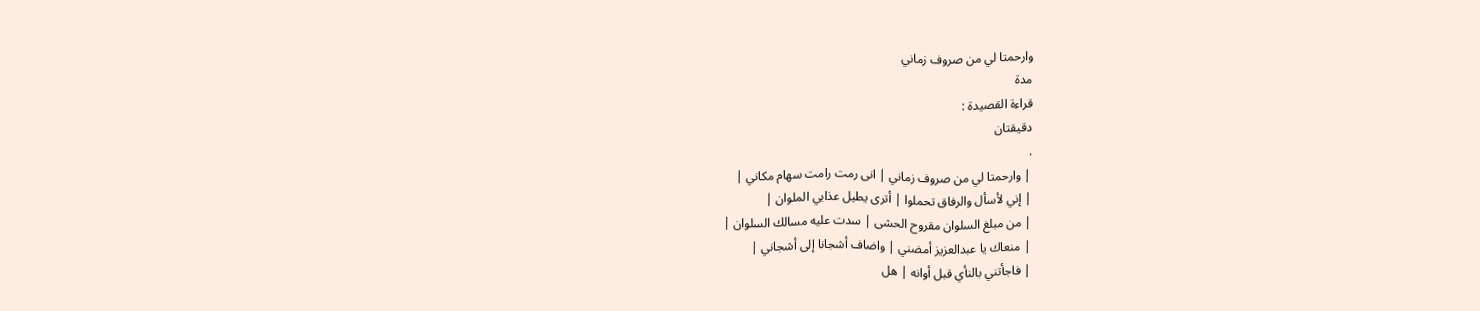وارحمتا لي من صروف زماني
مدة
قراءة القصيدة :
دقيقتان
.
| وارحمتا لي من صروف زماني | انى رمت رامت سهام مكاني |
| إني لأسأل والرفاق تحملوا | أترى يطيل عذابي الملوان |
| من مبلغ السلوان مقروح الحشى | سدت عليه مسالك السلوان |
| منعاك يا عبدالعزيز أمضني | واضاف أشجانا إلى أشجاني |
| فاجأتني بالنأي قبل أوانه | هل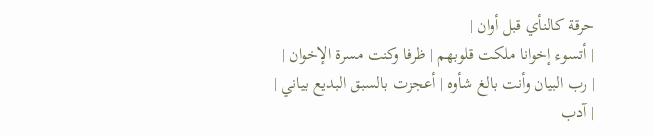حرقة كالنأي قبل أوان |
| أتسوء إخوانا ملكت قلوبهم | ظرفا وكنت مسرة الإخوان |
| رب البيان وأنت بالغ شأوه | أعجزت بالسبق البديع بياني |
| آدب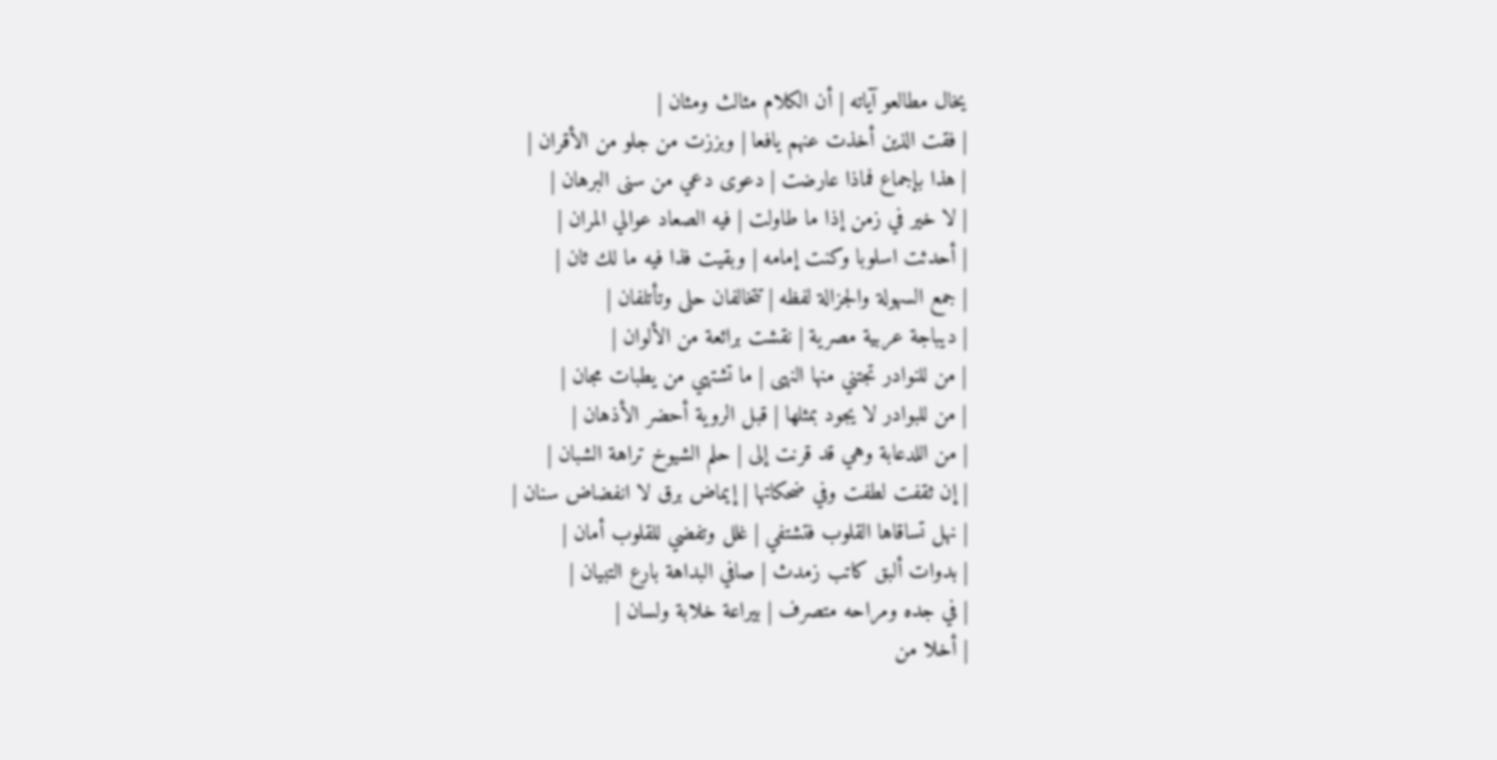يخال مطالعو آياته | أن الكلام مثالث ومثان |
| فقت الذين أخذت عنهم يافعا | وبززت من جلو من الأقران |
| هذا بإجماع فماذا عارضت | دعوى دعي من سنى البرهان |
| لا خير في زمن إذا ما طاولت | فيه الصعاد عوالي المران |
| أحدثت اسلوبا وكنت إمامه | وبقيت فذا فيه ما لك ثان |
| جمع السهولة والجزالة لفظه | تتخالفان حلى وتأتلفان |
| ديباجة عربية مصرية | نقشت برائعة من الألوان |
| من للنوادر تجتني منها النهى | ما تشتهي من يطبات مجان |
| من للبوادر لا يجود بمثلها | قبل الروية أحضر الأذهان |
| من اللدعابة وهي قد قرنت إلى | حلم الشيوخ تراهة الشبان |
| إن ثقفت لطفت وفي ضحكاتها | إيماض برق لا انفضاض سنان |
| نهل تساقاها القلوب فتشتفي | غلل وتفضي للقلوب أمان |
| بدوات ألبق كاتب زمدث | صافي البداهة بارع التبيان |
| في جده ومراحه متصرف | بيراعة خلابة ولسان |
| أخلا من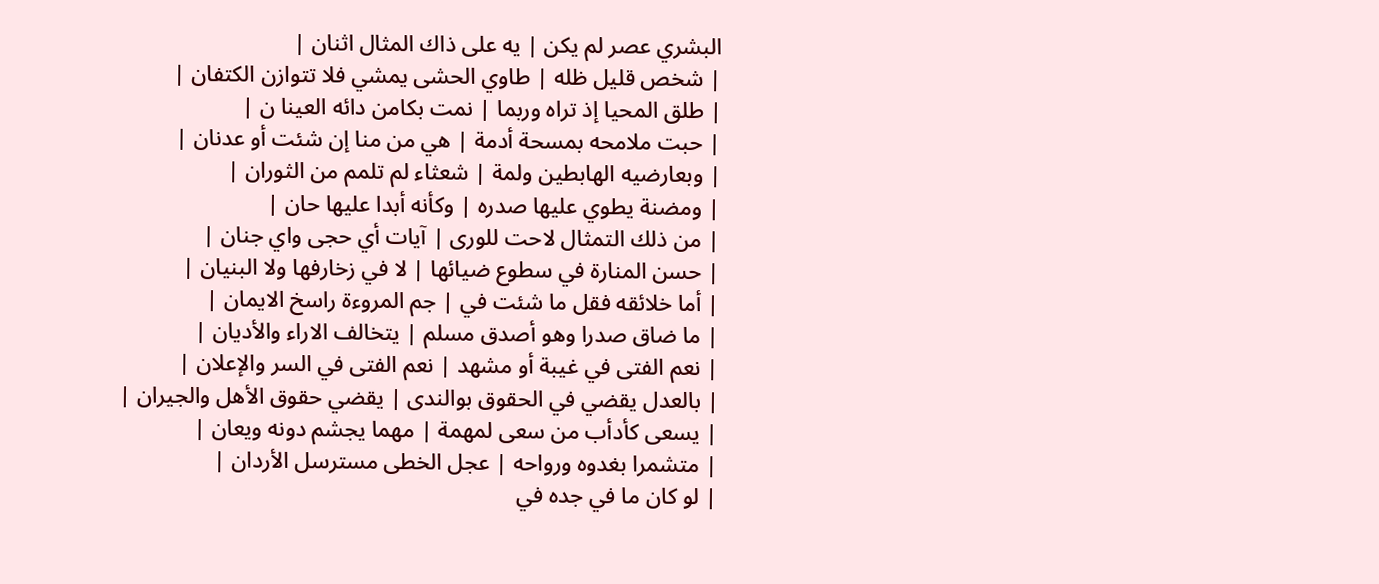البشري عصر لم يكن | يه على ذاك المثال اثنان |
| شخص قليل ظله | طاوي الحشى يمشي فلا تتوازن الكتفان |
| طلق المحيا إذ تراه وربما | نمت بكامن دائه العينا ن |
| حبت ملامحه بمسحة أدمة | هي من منا إن شئت أو عدنان |
| وبعارضيه الهابطين ولمة | شعثاء لم تلمم من الثوران |
| ومضنة يطوي عليها صدره | وكأنه أبدا عليها حان |
| من ذلك التمثال لاحت للورى | آيات أي حجى واي جنان |
| حسن المنارة في سطوع ضيائها | لا في زخارفها ولا البنيان |
| أما خلائقه فقل ما شئت في | جم المروءة راسخ الايمان |
| ما ضاق صدرا وهو أصدق مسلم | يتخالف الاراء والأديان |
| نعم الفتى في غيبة أو مشهد | نعم الفتى في السر والإعلان |
| بالعدل يقضي في الحقوق بوالندى | يقضي حقوق الأهل والجيران |
| يسعى كأدأب من سعى لمهمة | مهما يجشم دونه ويعان |
| متشمرا بغدوه ورواحه | عجل الخطى مسترسل الأردان |
| لو كان ما في جده في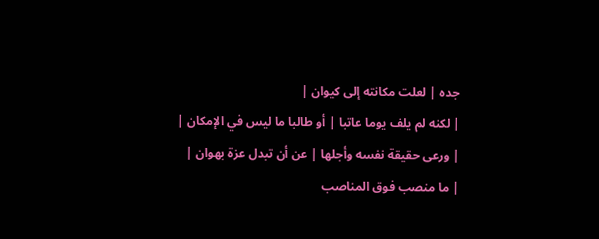جده | لعلت مكانته إلى كيوان |
| لكنه لم يلف يوما عاتبا | أو طالبا ما ليس في الإمكان |
| ورعى حقيقة نفسه وأجلها | عن أن تبدل عزة بهوان |
| ما منصب فوق المناصب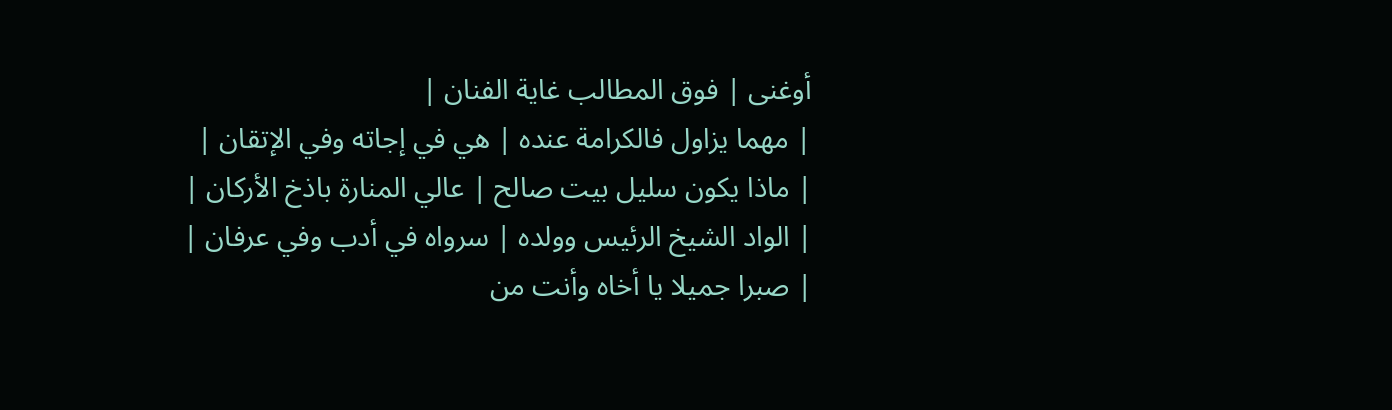أوغنى | فوق المطالب غاية الفنان |
| مهما يزاول فالكرامة عنده | هي في إجاته وفي الإتقان |
| ماذا يكون سليل بيت صالح | عالي المنارة باذخ الأركان |
| الواد الشيخ الرئيس وولده | سرواه في أدب وفي عرفان |
| صبرا جميلا يا أخاه وأنت من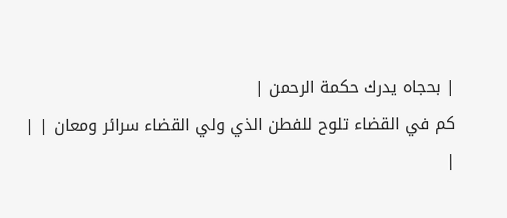| بحجاه يدرك حكمة الرحمن |
كم في القضاء تلوح للفطن الذي ولي القضاء سرائر ومعان | |
|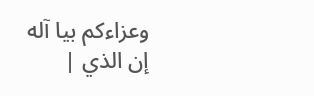وعزاءكم بيا آله إن الذي |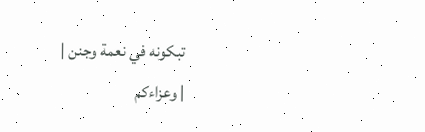تبكونه في نعمة وجنن |
| وعزاءكم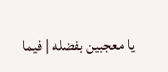يا معجبين بفضله | فيما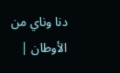دنا وناي من الأوطان |